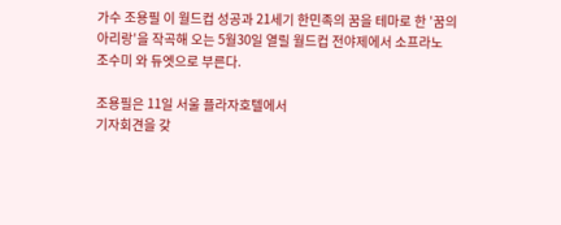가수 조용필 이 월드컵 성공과 21세기 한민족의 꿈을 테마로 한 '꿈의
아리랑'을 작곡해 오는 5월30일 열릴 월드컵 전야제에서 소프라노
조수미 와 듀엣으로 부른다.

조용필은 11일 서울 플라자호텔에서
기자회견을 갖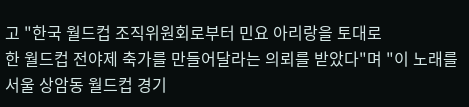고 "한국 월드컵 조직위원회로부터 민요 아리랑을 토대로
한 월드컵 전야제 축가를 만들어달라는 의뢰를 받았다"며 "이 노래를
서울 상암동 월드컵 경기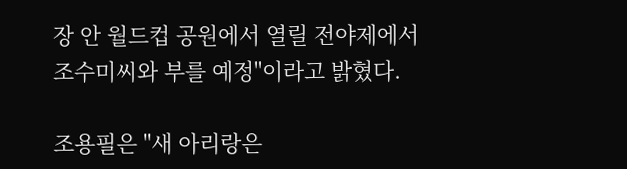장 안 월드컵 공원에서 열릴 전야제에서
조수미씨와 부를 예정"이라고 밝혔다.

조용필은 "새 아리랑은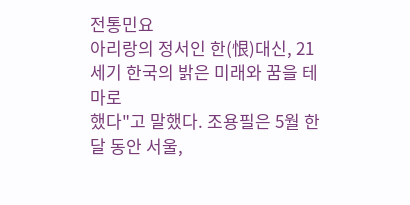전통민요
아리랑의 정서인 한(恨)대신, 21세기 한국의 밝은 미래와 꿈을 테마로
했다"고 말했다. 조용필은 5월 한달 동안 서울,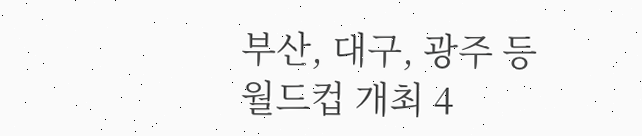부산, 대구, 광주 등
월드컵 개최 4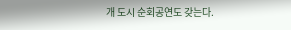개 도시 순회공연도 갖는다.